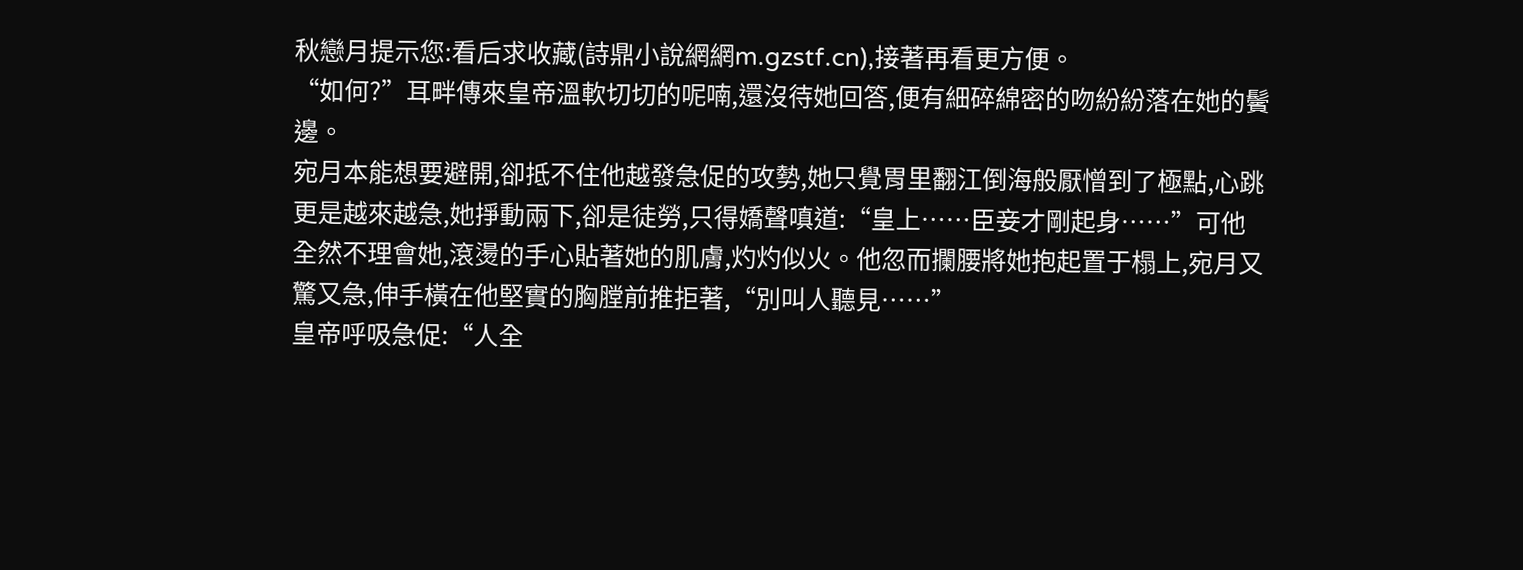秋戀月提示您:看后求收藏(詩鼎小說網網m.gzstf.cn),接著再看更方便。
“如何?”耳畔傳來皇帝溫軟切切的呢喃,還沒待她回答,便有細碎綿密的吻紛紛落在她的鬢邊。
宛月本能想要避開,卻抵不住他越發急促的攻勢,她只覺胃里翻江倒海般厭憎到了極點,心跳更是越來越急,她掙動兩下,卻是徒勞,只得嬌聲嗔道:“皇上……臣妾才剛起身……”可他全然不理會她,滾燙的手心貼著她的肌膚,灼灼似火。他忽而攔腰將她抱起置于榻上,宛月又驚又急,伸手橫在他堅實的胸膛前推拒著,“別叫人聽見……”
皇帝呼吸急促:“人全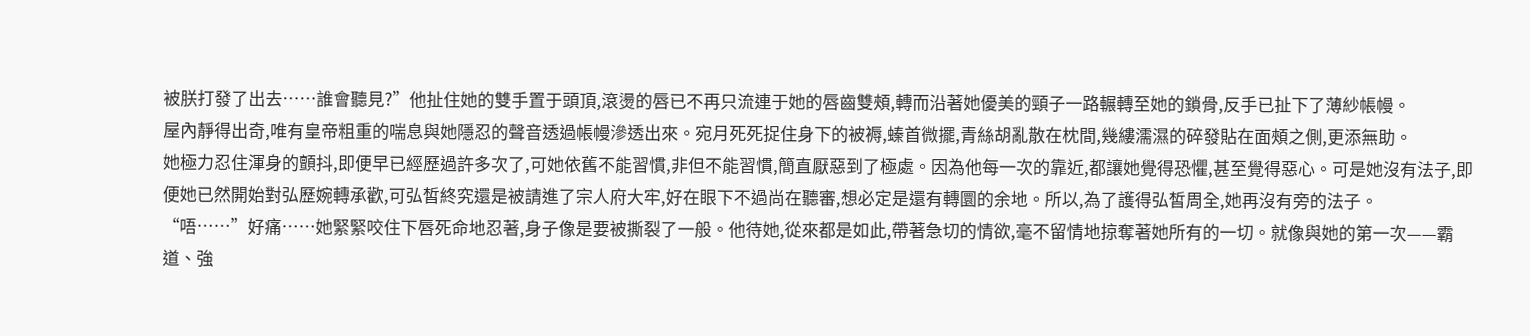被朕打發了出去……誰會聽見?”他扯住她的雙手置于頭頂,滾燙的唇已不再只流連于她的唇齒雙頰,轉而沿著她優美的頸子一路輾轉至她的鎖骨,反手已扯下了薄紗帳幔。
屋內靜得出奇,唯有皇帝粗重的喘息與她隱忍的聲音透過帳幔滲透出來。宛月死死捉住身下的被褥,螓首微擺,青絲胡亂散在枕間,幾縷濡濕的碎發貼在面頰之側,更添無助。
她極力忍住渾身的顫抖,即便早已經歷過許多次了,可她依舊不能習慣,非但不能習慣,簡直厭惡到了極處。因為他每一次的靠近,都讓她覺得恐懼,甚至覺得惡心。可是她沒有法子,即便她已然開始對弘歷婉轉承歡,可弘皙終究還是被請進了宗人府大牢,好在眼下不過尚在聽審,想必定是還有轉圜的余地。所以,為了護得弘皙周全,她再沒有旁的法子。
“唔……”好痛……她緊緊咬住下唇死命地忍著,身子像是要被撕裂了一般。他待她,從來都是如此,帶著急切的情欲,毫不留情地掠奪著她所有的一切。就像與她的第一次——霸道、強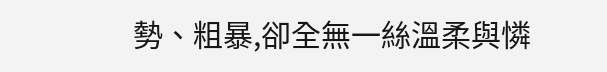勢、粗暴,卻全無一絲溫柔與憐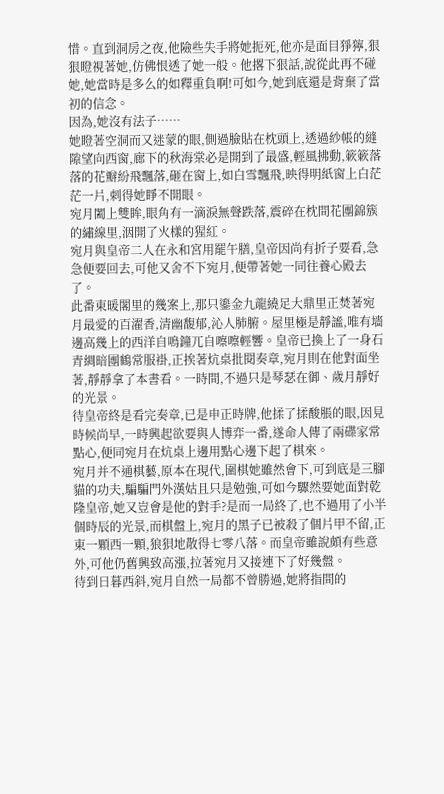惜。直到洞房之夜,他險些失手將她扼死,他亦是面目猙獰,狠狠瞪視著她,仿佛恨透了她一般。他撂下狠話,說從此再不碰她,她當時是多么的如釋重負啊!可如今,她到底還是背棄了當初的信念。
因為,她沒有法子……
她瞪著空洞而又迷蒙的眼,側過臉貼在枕頭上,透過紗帳的縫隙望向西窗,廊下的秋海棠必是開到了最盛,輕風拂動,簌簌落落的花瓣紛飛飄落,砸在窗上,如白雪飄飛,映得明紙窗上白茫茫一片,刺得她睜不開眼。
宛月闔上雙眸,眼角有一滴淚無聲跌落,震碎在枕間花團錦簇的繡線里,洇開了火樣的猩紅。
宛月與皇帝二人在永和宮用罷午膳,皇帝因尚有折子要看,急急便要回去,可他又舍不下宛月,便帶著她一同往養心殿去了。
此番東暖閣里的幾案上,那只鎏金九龍繞足大鼎里正焚著宛月最愛的百濯香,清幽馥郁,沁人肺腑。屋里極是靜謐,唯有墻邊高幾上的西洋自鳴鐘兀自嚓嚓輕響。皇帝已換上了一身石青綢暗團鶴常服褂,正挨著炕桌批閱奏章,宛月則在他對面坐著,靜靜拿了本書看。一時間,不過只是琴瑟在御、歲月靜好的光景。
待皇帝終是看完奏章,已是申正時牌,他揉了揉酸脹的眼,因見時候尚早,一時興起欲要與人博弈一番,遂命人傳了兩碟家常點心,便同宛月在炕桌上邊用點心邊下起了棋來。
宛月并不通棋藝,原本在現代,圍棋她雖然會下,可到底是三腳貓的功夫,騙騙門外漢姑且只是勉強,可如今驟然要她面對乾隆皇帝,她又豈會是他的對手?是而一局終了,也不過用了小半個時辰的光景,而棋盤上,宛月的黑子已被殺了個片甲不留,正東一顆西一顆,狼狽地散得七零八落。而皇帝雖說頗有些意外,可他仍舊興致高漲,拉著宛月又接連下了好幾盤。
待到日暮西斜,宛月自然一局都不曾勝過,她將指間的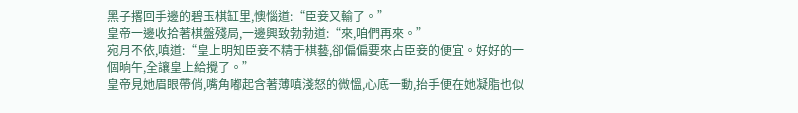黑子撂回手邊的碧玉棋缸里,懊惱道:“臣妾又輸了。”
皇帝一邊收拾著棋盤殘局,一邊興致勃勃道:“來,咱們再來。”
宛月不依,嗔道:“皇上明知臣妾不精于棋藝,卻偏偏要來占臣妾的便宜。好好的一個晌午,全讓皇上給攪了。”
皇帝見她眉眼帶俏,嘴角嘟起含著薄嗔淺怒的微慍,心底一動,抬手便在她凝脂也似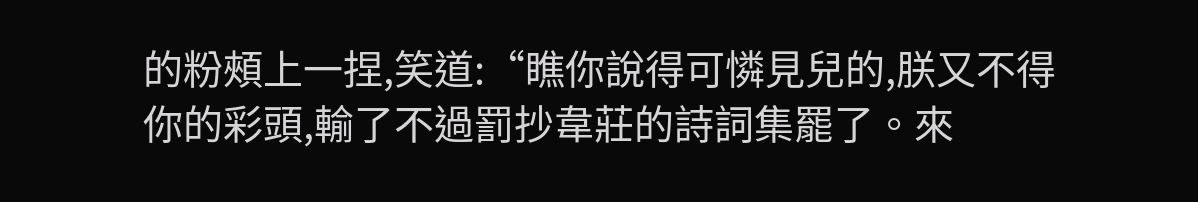的粉頰上一捏,笑道:“瞧你說得可憐見兒的,朕又不得你的彩頭,輸了不過罰抄韋莊的詩詞集罷了。來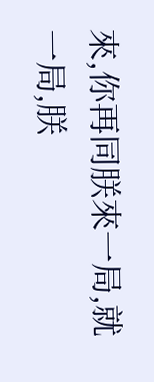來,你再同朕來一局,就一局,朕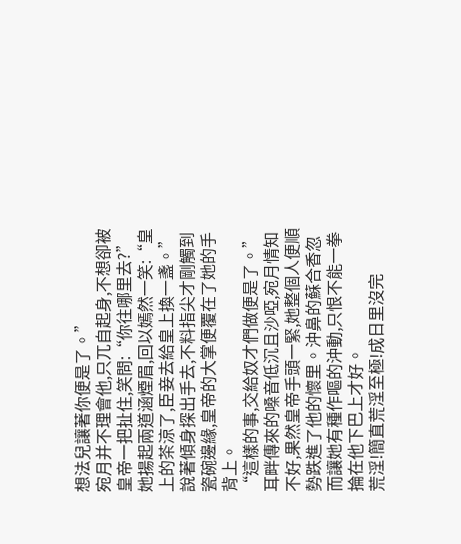想法兒讓著你便是了。”
宛月并不理會他,只兀自起身,不想卻被皇帝一把扯住,笑問:“你往哪里去?”
她揚起兩道涵煙眉,回以嫣然一笑:“皇上的茶涼了,臣妾去給皇上換一盞。”說著傾身探出手去,不料指尖才剛觸到瓷碗邊緣,皇帝的大掌便覆在了她的手背上。
“這樣的事,交給奴才們做便是了。”耳畔傳來的嗓音低沉且沙啞,宛月情知不好,果然皇帝手頭一緊,她整個人便順勢跌進了他的懷里。沖鼻的蘇合香忽而讓她有種作嘔的沖動,只恨不能一拳掄在他下巴上才好。
荒淫!簡直荒淫至極!成日里沒完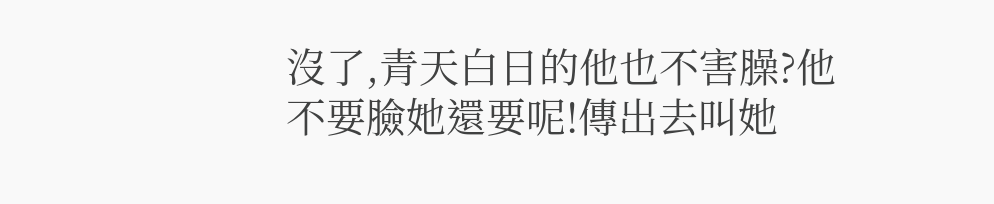沒了,青天白日的他也不害臊?他不要臉她還要呢!傳出去叫她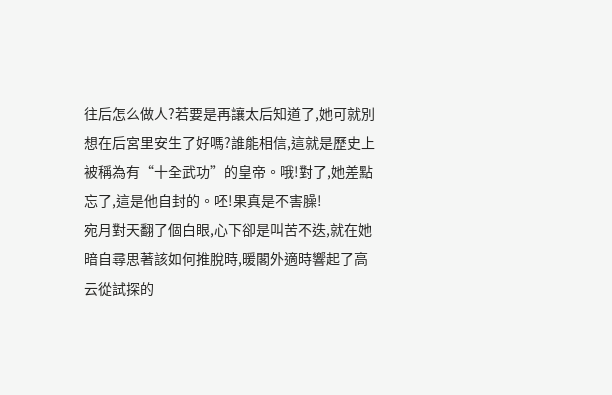往后怎么做人?若要是再讓太后知道了,她可就別想在后宮里安生了好嗎?誰能相信,這就是歷史上被稱為有“十全武功”的皇帝。哦!對了,她差點忘了,這是他自封的。呸!果真是不害臊!
宛月對天翻了個白眼,心下卻是叫苦不迭,就在她暗自尋思著該如何推脫時,暖閣外適時響起了高云從試探的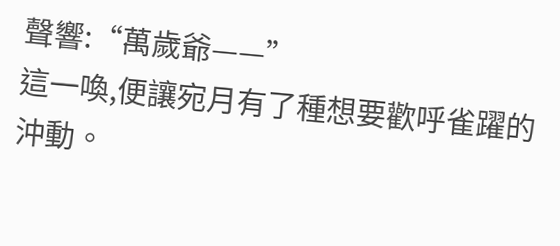聲響:“萬歲爺——”
這一喚,便讓宛月有了種想要歡呼雀躍的沖動。